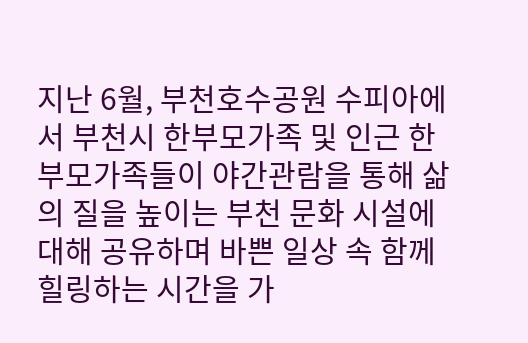지난 6월, 부천호수공원 수피아에서 부천시 한부모가족 및 인근 한부모가족들이 야간관람을 통해 삶의 질을 높이는 부천 문화 시설에 대해 공유하며 바쁜 일상 속 함께 힐링하는 시간을 가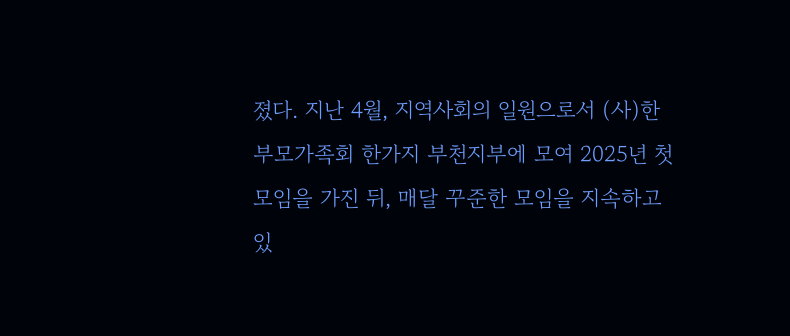졌다. 지난 4월, 지역사회의 일원으로서 (사)한부모가족회 한가지 부천지부에 모여 2025년 첫 모임을 가진 뒤, 매달 꾸준한 모임을 지속하고 있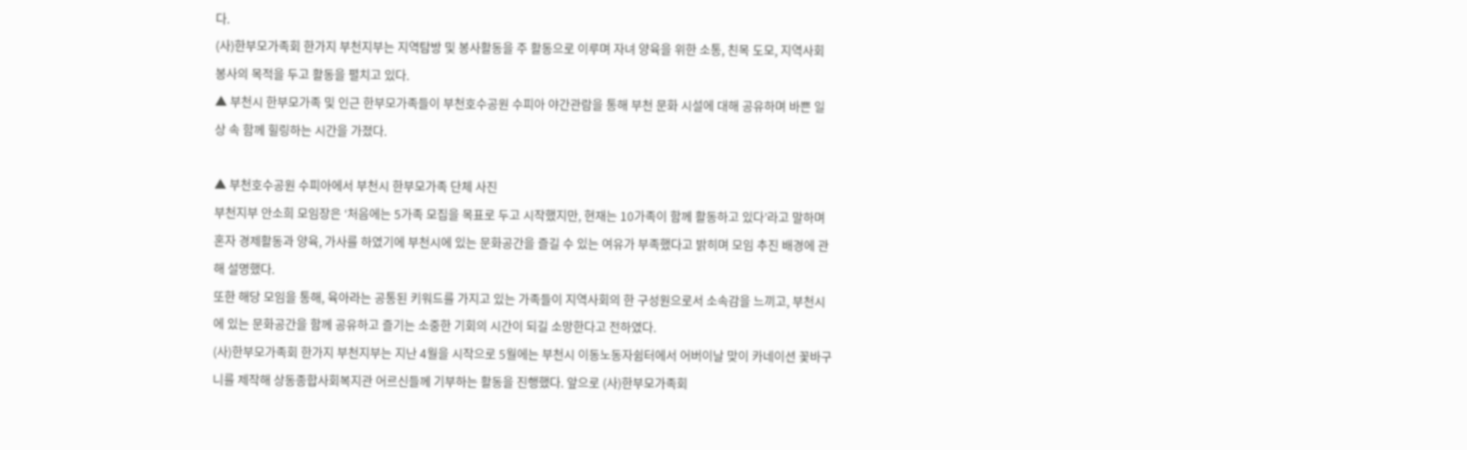다.
(사)한부모가족회 한가지 부천지부는 지역탐방 및 봉사활동을 주 활동으로 이루며 자녀 양육을 위한 소통, 친목 도모, 지역사회 봉사의 목적을 두고 활동을 펼치고 있다.
▲ 부천시 한부모가족 및 인근 한부모가족들이 부천호수공원 수피아 야간관람을 통해 부천 문화 시설에 대해 공유하며 바쁜 일상 속 함께 힐링하는 시간을 가졌다.

▲ 부천호수공원 수피아에서 부천시 한부모가족 단체 사진
부천지부 안소희 모임장은 ‘처음에는 5가족 모집을 목표로 두고 시작했지만, 현재는 10가족이 함께 활동하고 있다’라고 말하며 혼자 경제활동과 양육, 가사를 하였기에 부천시에 있는 문화공간을 즐길 수 있는 여유가 부족했다고 밝히며 모임 추진 배경에 관해 설명했다.
또한 해당 모임을 통해, 육아라는 공통된 키워드를 가지고 있는 가족들이 지역사회의 한 구성원으로서 소속감을 느끼고, 부천시에 있는 문화공간을 함께 공유하고 즐기는 소중한 기회의 시간이 되길 소망한다고 전하였다.
(사)한부모가족회 한가지 부천지부는 지난 4월을 시작으로 5월에는 부천시 이동노동자쉼터에서 어버이날 맞이 카네이션 꽃바구니를 제작해 상동종합사회복지관 어르신들께 기부하는 활동을 진행했다. 앞으로 (사)한부모가족회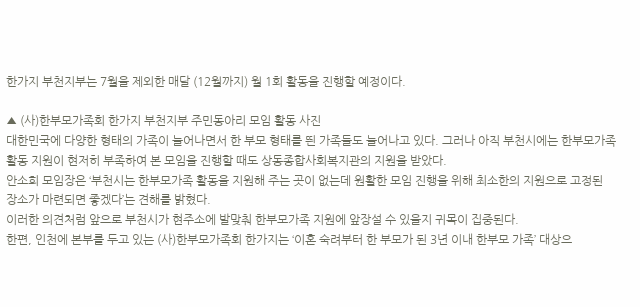한가지 부천지부는 7월을 제외한 매달 (12월까지) 월 1회 활동을 진행할 예정이다.

▲ (사)한부모가족회 한가지 부천지부 주민동아리 모임 활동 사진
대한민국에 다양한 형태의 가족이 늘어나면서 한 부모 형태를 띈 가족들도 늘어나고 있다. 그러나 아직 부천시에는 한부모가족 활동 지원이 현저히 부족하여 본 모임을 진행할 때도 상동종합사회복지관의 지원을 받았다.
안소희 모임장은 ‘부천시는 한부모가족 활동을 지원해 주는 곳이 없는데 원활한 모임 진행을 위해 최소한의 지원으로 고정된 장소가 마련되면 좋겠다’는 견해를 밝혔다.
이러한 의견처럼 앞으로 부천시가 현주소에 발맞춰 한부모가족 지원에 앞장설 수 있을지 귀목이 집중된다.
한편, 인천에 본부를 두고 있는 (사)한부모가족회 한가지는 ‘이혼 숙려부터 한 부모가 된 3년 이내 한부모 가족’ 대상으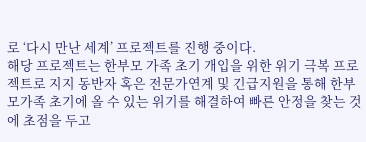로 ‘다시 만난 세계’ 프로젝트를 진행 중이다.
해당 프로젝트는 한부모 가족 초기 개입을 위한 위기 극복 프로젝트로 지지 동반자 혹은 전문가연계 및 긴급지원을 통해 한부모가족 초기에 올 수 있는 위기를 해결하여 빠른 안정을 찾는 것에 초점을 두고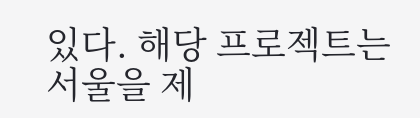있다. 해당 프로젝트는 서울을 제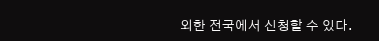외한 전국에서 신청할 수 있다.